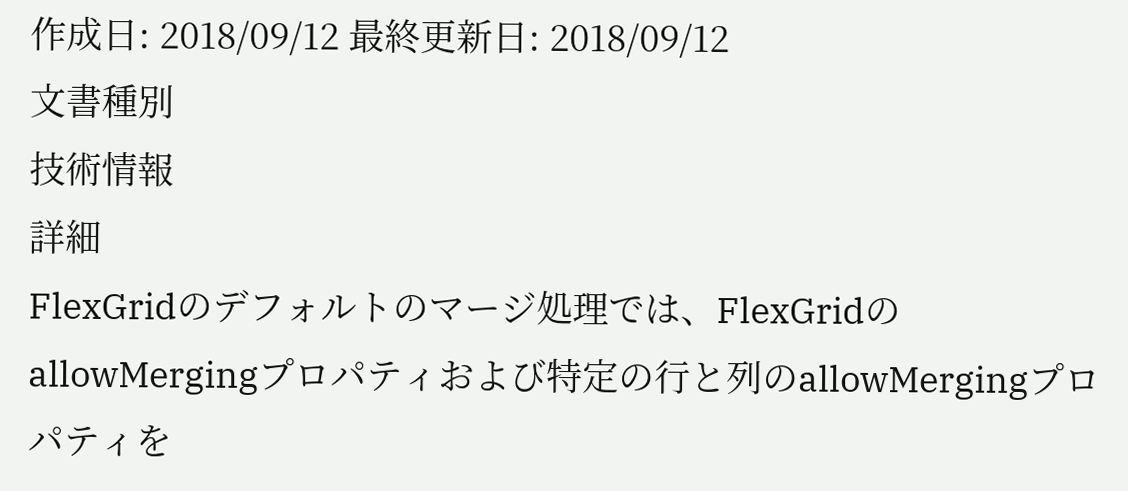作成日: 2018/09/12 最終更新日: 2018/09/12
文書種別
技術情報
詳細
FlexGridのデフォルトのマージ処理では、FlexGridのallowMergingプロパティおよび特定の行と列のallowMergingプロパティを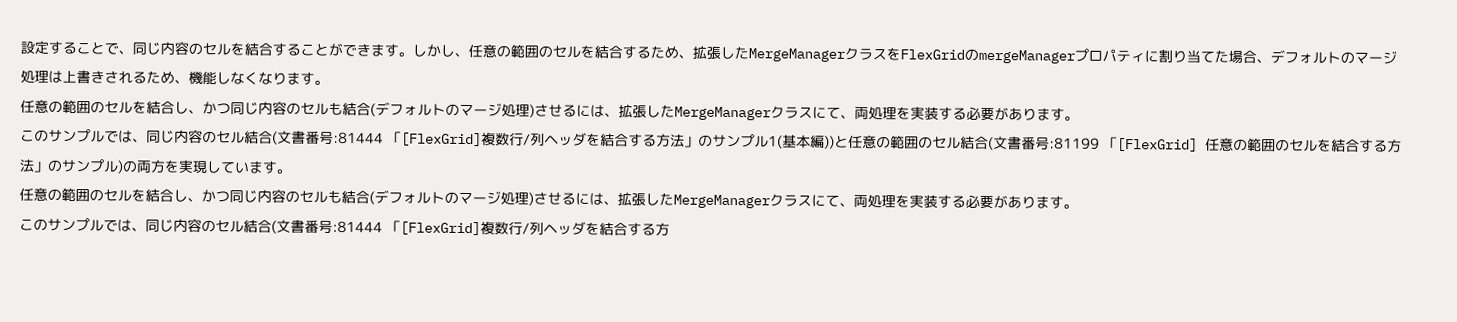設定することで、同じ内容のセルを結合することができます。しかし、任意の範囲のセルを結合するため、拡張したMergeManagerクラスをFlexGridのmergeManagerプロパティに割り当てた場合、デフォルトのマージ処理は上書きされるため、機能しなくなります。
任意の範囲のセルを結合し、かつ同じ内容のセルも結合(デフォルトのマージ処理)させるには、拡張したMergeManagerクラスにて、両処理を実装する必要があります。
このサンプルでは、同じ内容のセル結合(文書番号:81444 「[FlexGrid]複数行/列ヘッダを結合する方法」のサンプル1(基本編))と任意の範囲のセル結合(文書番号:81199 「[FlexGrid] 任意の範囲のセルを結合する方法」のサンプル)の両方を実現しています。
任意の範囲のセルを結合し、かつ同じ内容のセルも結合(デフォルトのマージ処理)させるには、拡張したMergeManagerクラスにて、両処理を実装する必要があります。
このサンプルでは、同じ内容のセル結合(文書番号:81444 「[FlexGrid]複数行/列ヘッダを結合する方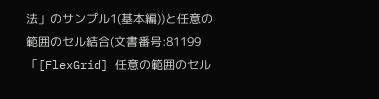法」のサンプル1(基本編))と任意の範囲のセル結合(文書番号:81199 「[FlexGrid] 任意の範囲のセル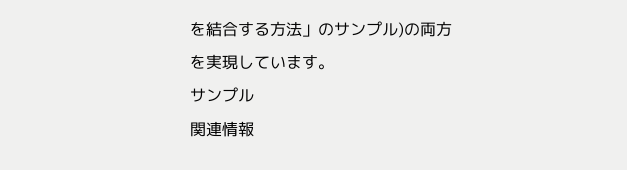を結合する方法」のサンプル)の両方を実現しています。
サンプル
関連情報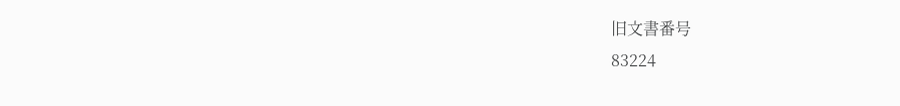旧文書番号
83224